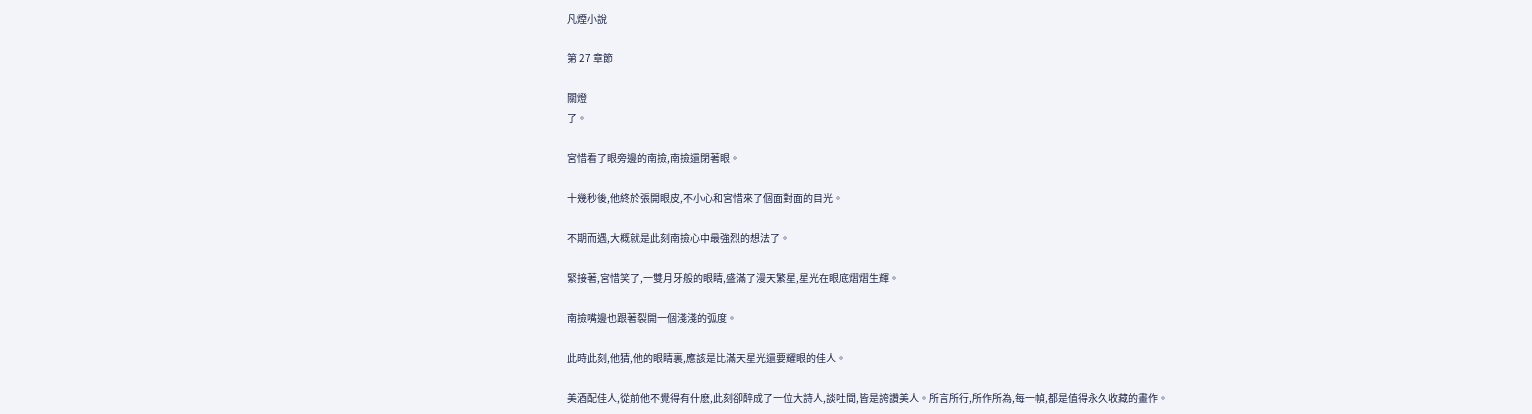凡煙小說

第 27 章節

關燈
了。

宮惜看了眼旁邊的南撿,南撿還閉著眼。

十幾秒後,他終於張開眼皮,不小心和宮惜來了個面對面的目光。

不期而遇,大概就是此刻南撿心中最強烈的想法了。

緊接著,宮惜笑了,一雙月牙般的眼睛,盛滿了漫天繁星,星光在眼底熠熠生輝。

南撿嘴邊也跟著裂開一個淺淺的弧度。

此時此刻,他猜,他的眼睛裏,應該是比滿天星光還要耀眼的佳人。

美酒配佳人,從前他不覺得有什麽,此刻卻醉成了一位大詩人,談吐間,皆是誇讚美人。所言所行,所作所為,每一幀,都是值得永久收藏的畫作。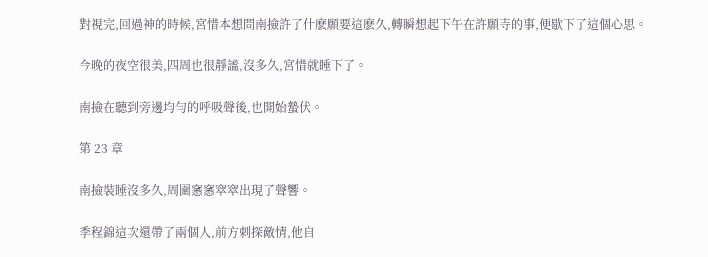對視完,回過神的時候,宮惜本想問南撿許了什麽願要這麽久,轉瞬想起下午在許願寺的事,便歇下了這個心思。

今晚的夜空很美,四周也很靜謐,沒多久,宮惜就睡下了。

南撿在聽到旁邊均勻的呼吸聲後,也開始蟄伏。

第 23 章

南撿裝睡沒多久,周圍窸窸窣窣出現了聲響。

季程錦這次還帶了兩個人,前方刺探敵情,他自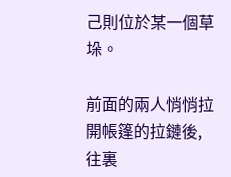己則位於某一個草垛。

前面的兩人悄悄拉開帳篷的拉鏈後,往裏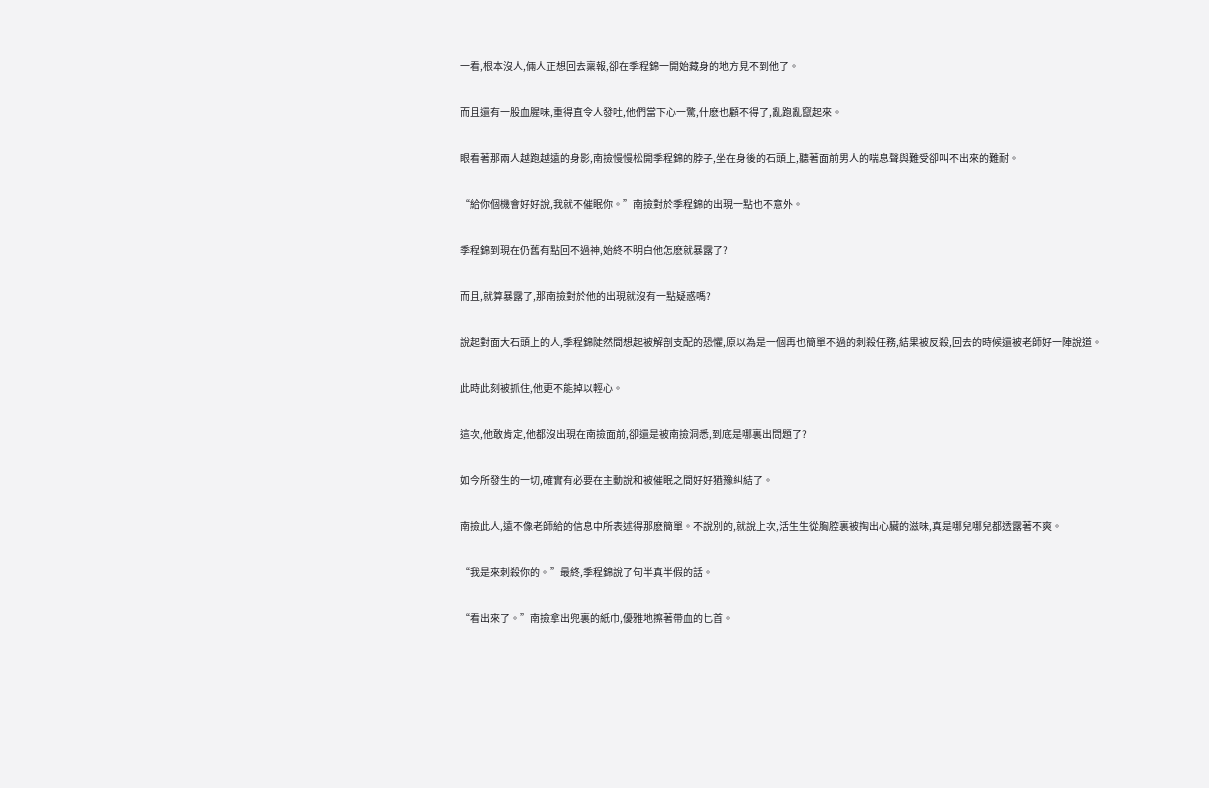一看,根本沒人,倆人正想回去稟報,卻在季程錦一開始藏身的地方見不到他了。

而且還有一股血腥味,重得直令人發吐,他們當下心一驚,什麽也顧不得了,亂跑亂竄起來。

眼看著那兩人越跑越遠的身影,南撿慢慢松開季程錦的脖子,坐在身後的石頭上,聽著面前男人的喘息聲與難受卻叫不出來的難耐。

“給你個機會好好說,我就不催眠你。”南撿對於季程錦的出現一點也不意外。

季程錦到現在仍舊有點回不過神,始終不明白他怎麽就暴露了?

而且,就算暴露了,那南撿對於他的出現就沒有一點疑惑嗎?

說起對面大石頭上的人,季程錦陡然間想起被解剖支配的恐懼,原以為是一個再也簡單不過的刺殺任務,結果被反殺,回去的時候還被老師好一陣說道。

此時此刻被抓住,他更不能掉以輕心。

這次,他敢肯定,他都沒出現在南撿面前,卻還是被南撿洞悉,到底是哪裏出問題了?

如今所發生的一切,確實有必要在主動說和被催眠之間好好猶豫糾結了。

南撿此人,遠不像老師給的信息中所表述得那麽簡單。不說別的,就說上次,活生生從胸腔裏被掏出心臟的滋味,真是哪兒哪兒都透露著不爽。

“我是來刺殺你的。”最終,季程錦說了句半真半假的話。

“看出來了。”南撿拿出兜裏的紙巾,優雅地擦著帶血的匕首。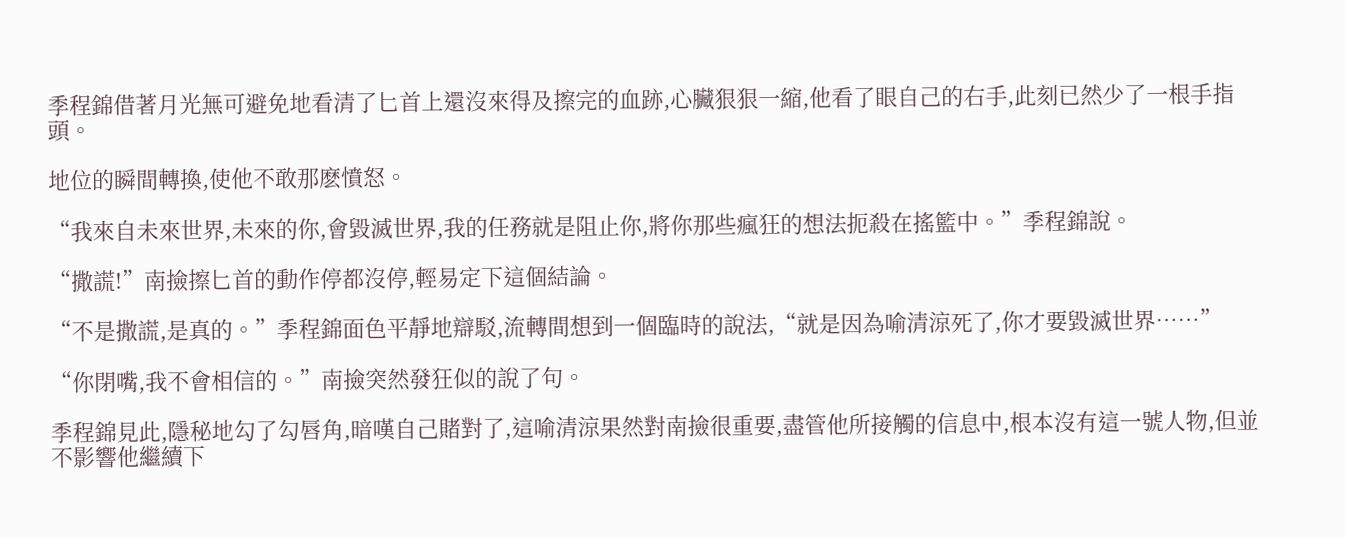季程錦借著月光無可避免地看清了匕首上還沒來得及擦完的血跡,心臟狠狠一縮,他看了眼自己的右手,此刻已然少了一根手指頭。

地位的瞬間轉換,使他不敢那麽憤怒。

“我來自未來世界,未來的你,會毀滅世界,我的任務就是阻止你,將你那些瘋狂的想法扼殺在搖籃中。”季程錦說。

“撒謊!”南撿擦匕首的動作停都沒停,輕易定下這個結論。

“不是撒謊,是真的。”季程錦面色平靜地辯駁,流轉間想到一個臨時的說法,“就是因為喻清涼死了,你才要毀滅世界……”

“你閉嘴,我不會相信的。”南撿突然發狂似的說了句。

季程錦見此,隱秘地勾了勾唇角,暗嘆自己賭對了,這喻清涼果然對南撿很重要,盡管他所接觸的信息中,根本沒有這一號人物,但並不影響他繼續下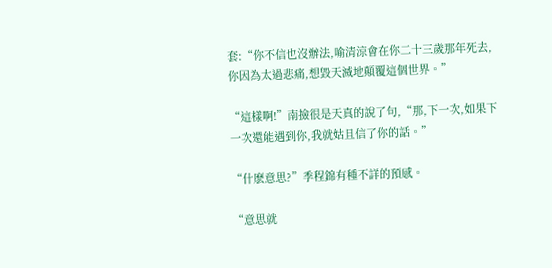套:“你不信也沒辦法,喻清涼會在你二十三歲那年死去,你因為太過悲痛,想毀天滅地顛覆這個世界。”

“這樣啊!”南撿很是天真的說了句,“那,下一次,如果下一次還能遇到你,我就姑且信了你的話。”

“什麽意思?”季程錦有種不詳的預感。

“意思就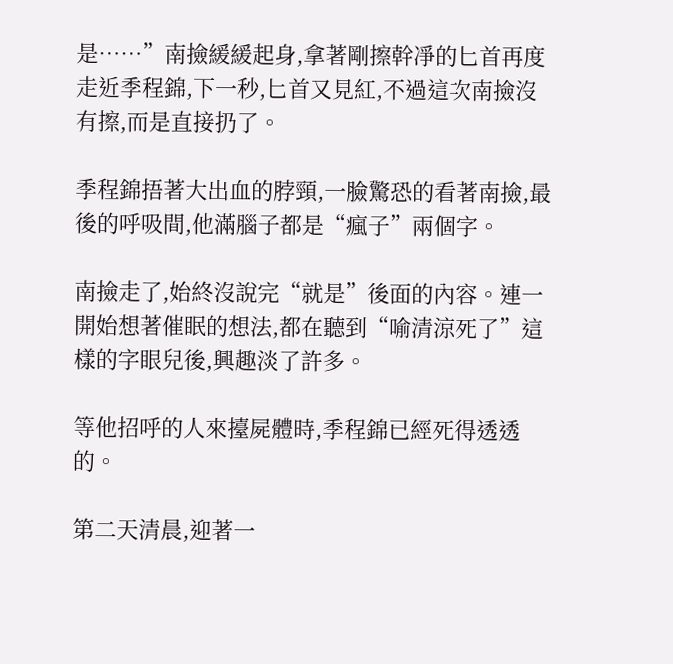是……”南撿緩緩起身,拿著剛擦幹凈的匕首再度走近季程錦,下一秒,匕首又見紅,不過這次南撿沒有擦,而是直接扔了。

季程錦捂著大出血的脖頸,一臉驚恐的看著南撿,最後的呼吸間,他滿腦子都是“瘋子”兩個字。

南撿走了,始終沒說完“就是”後面的內容。連一開始想著催眠的想法,都在聽到“喻清涼死了”這樣的字眼兒後,興趣淡了許多。

等他招呼的人來擡屍體時,季程錦已經死得透透的。

第二天清晨,迎著一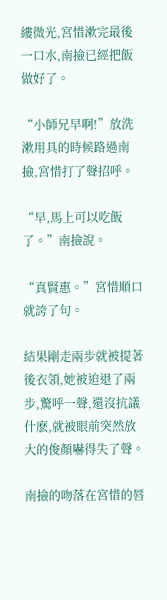縷微光,宮惜漱完最後一口水,南撿已經把飯做好了。

“小師兄早啊!”放洗漱用具的時候路過南撿,宮惜打了聲招呼。

“早,馬上可以吃飯了。”南撿說。

“真賢惠。”宮惜順口就誇了句。

結果剛走兩步就被提著後衣領,她被迫退了兩步,驚呼一聲,還沒抗議什麽,就被眼前突然放大的俊顏嚇得失了聲。

南撿的吻落在宮惜的唇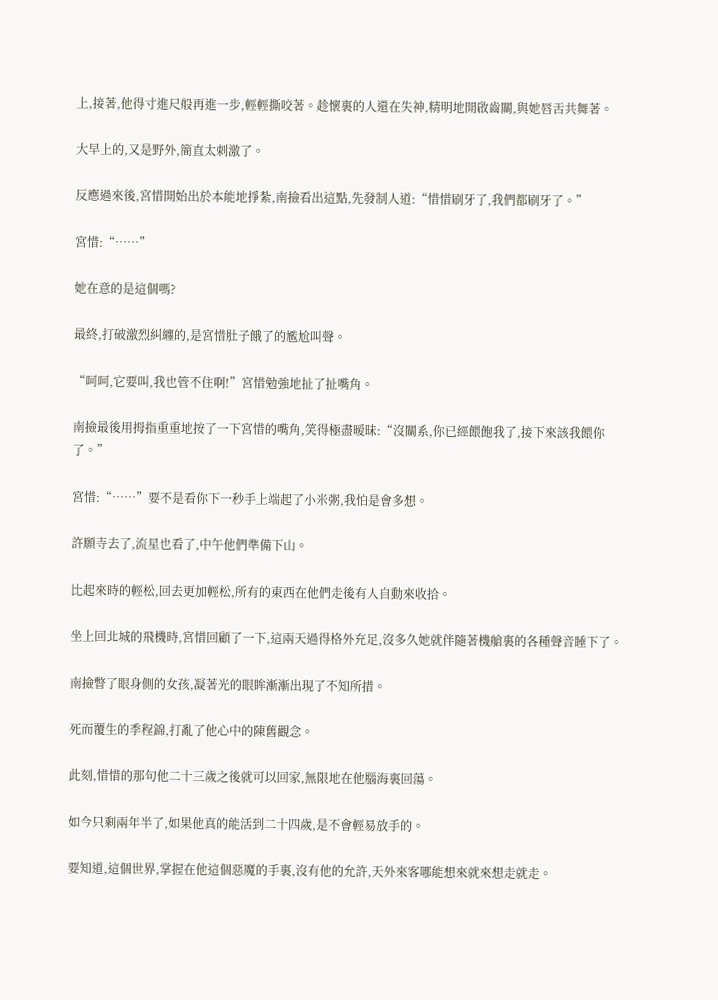上,接著,他得寸進尺般再進一步,輕輕撕咬著。趁懷裏的人還在失神,精明地開啟齒關,與她唇舌共舞著。

大早上的,又是野外,簡直太刺激了。

反應過來後,宮惜開始出於本能地掙紮,南撿看出這點,先發制人道:“惜惜刷牙了,我們都刷牙了。”

宮惜:“……”

她在意的是這個嗎?

最終,打破激烈糾纏的,是宮惜肚子餓了的尷尬叫聲。

“呵呵,它要叫,我也管不住啊!”宮惜勉強地扯了扯嘴角。

南撿最後用拇指重重地按了一下宮惜的嘴角,笑得極盡暧昧:“沒關系,你已經餵飽我了,接下來該我餵你了。”

宮惜:“……”要不是看你下一秒手上端起了小米粥,我怕是會多想。

許願寺去了,流星也看了,中午他們準備下山。

比起來時的輕松,回去更加輕松,所有的東西在他們走後有人自動來收拾。

坐上回北城的飛機時,宮惜回顧了一下,這兩天過得格外充足,沒多久她就伴隨著機艙裏的各種聲音睡下了。

南撿瞥了眼身側的女孩,凝著光的眼眸漸漸出現了不知所措。

死而覆生的季程錦,打亂了他心中的陳舊觀念。

此刻,惜惜的那句他二十三歲之後就可以回家,無限地在他腦海裏回蕩。

如今只剩兩年半了,如果他真的能活到二十四歲,是不會輕易放手的。

要知道,這個世界,掌握在他這個惡魔的手裏,沒有他的允許,天外來客哪能想來就來想走就走。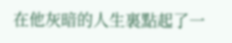在他灰暗的人生裏點起了一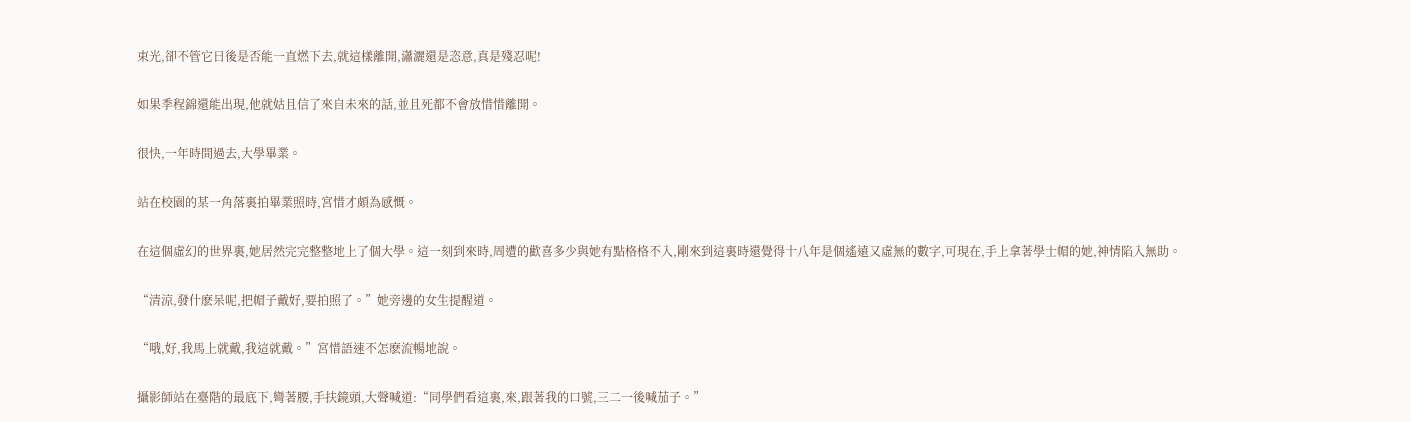束光,卻不管它日後是否能一直燃下去,就這樣離開,瀟灑還是恣意,真是殘忍呢!

如果季程錦還能出現,他就姑且信了來自未來的話,並且死都不會放惜惜離開。

很快,一年時間過去,大學畢業。

站在校園的某一角落裏拍畢業照時,宮惜才頗為感慨。

在這個虛幻的世界裏,她居然完完整整地上了個大學。這一刻到來時,周遭的歡喜多少與她有點格格不入,剛來到這裏時還覺得十八年是個遙遠又虛無的數字,可現在,手上拿著學士帽的她,神情陷入無助。

“清涼,發什麽呆呢,把帽子戴好,要拍照了。”她旁邊的女生提醒道。

“哦,好,我馬上就戴,我這就戴。”宮惜語速不怎麽流暢地說。

攝影師站在臺階的最底下,彎著腰,手扶鏡頭,大聲喊道:“同學們看這裏,來,跟著我的口號,三二一後喊茄子。”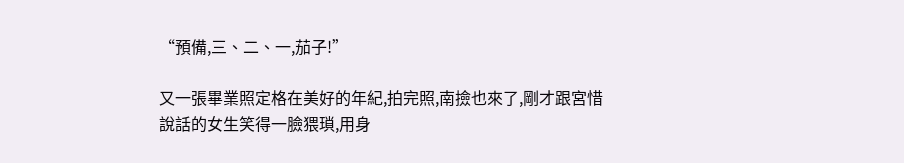“預備,三、二、一,茄子!”

又一張畢業照定格在美好的年紀,拍完照,南撿也來了,剛才跟宮惜說話的女生笑得一臉猥瑣,用身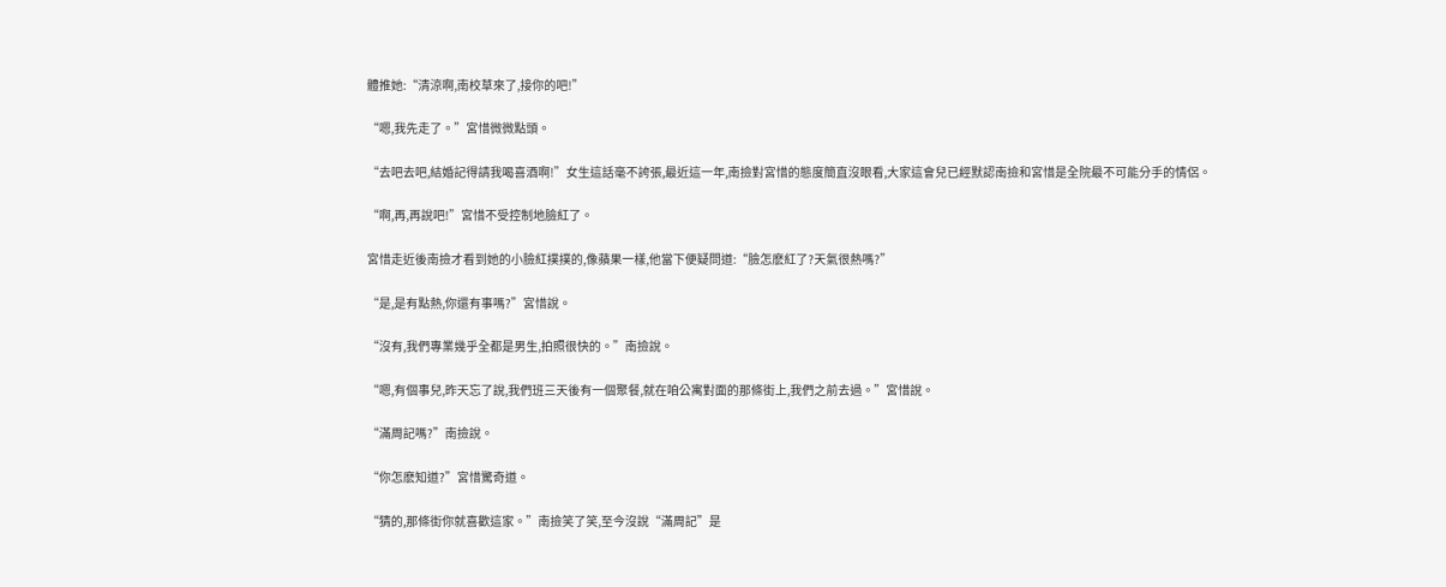體推她:“清涼啊,南校草來了,接你的吧!”

“嗯,我先走了。”宮惜微微點頭。

“去吧去吧,結婚記得請我喝喜酒啊!”女生這話毫不誇張,最近這一年,南撿對宮惜的態度簡直沒眼看,大家這會兒已經默認南撿和宮惜是全院最不可能分手的情侶。

“啊,再,再說吧!”宮惜不受控制地臉紅了。

宮惜走近後南撿才看到她的小臉紅撲撲的,像蘋果一樣,他當下便疑問道:“臉怎麽紅了?天氣很熱嗎?”

“是,是有點熱,你還有事嗎?”宮惜說。

“沒有,我們專業幾乎全都是男生,拍照很快的。”南撿說。

“嗯,有個事兒,昨天忘了說,我們班三天後有一個聚餐,就在咱公寓對面的那條街上,我們之前去過。”宮惜說。

“滿周記嗎?”南撿說。

“你怎麽知道?”宮惜驚奇道。

“猜的,那條街你就喜歡這家。”南撿笑了笑,至今沒說“滿周記”是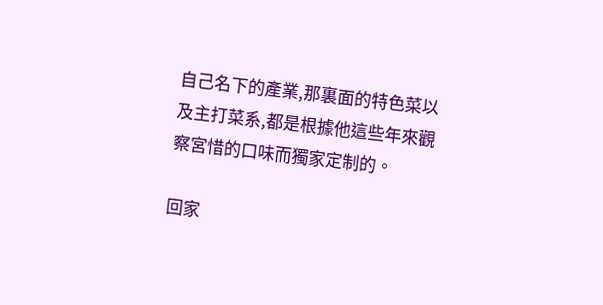自己名下的產業,那裏面的特色菜以及主打菜系,都是根據他這些年來觀察宮惜的口味而獨家定制的。

回家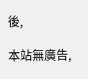後,

本站無廣告,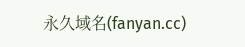永久域名(fanyan.cc)